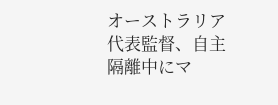オーストラリア代表監督、自主隔離中にマ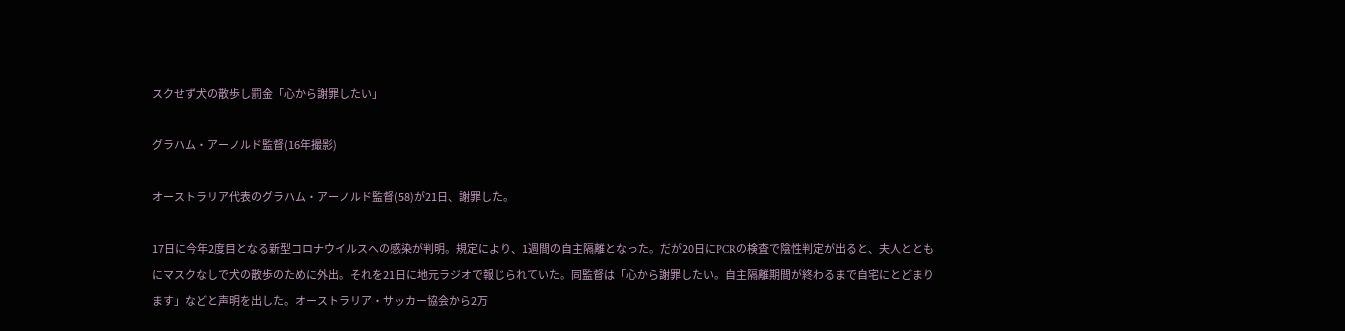スクせず犬の散歩し罰金「心から謝罪したい」

グラハム・アーノルド監督(16年撮影)

オーストラリア代表のグラハム・アーノルド監督(58)が21日、謝罪した。

17日に今年2度目となる新型コロナウイルスへの感染が判明。規定により、1週間の自主隔離となった。だが20日にPCRの検査で陰性判定が出ると、夫人とともにマスクなしで犬の散歩のために外出。それを21日に地元ラジオで報じられていた。同監督は「心から謝罪したい。自主隔離期間が終わるまで自宅にとどまります」などと声明を出した。オーストラリア・サッカー協会から2万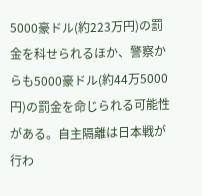5000豪ドル(約223万円)の罰金を科せられるほか、警察からも5000豪ドル(約44万5000円)の罰金を命じられる可能性がある。自主隔離は日本戦が行わ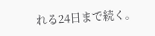れる24日まで続く。